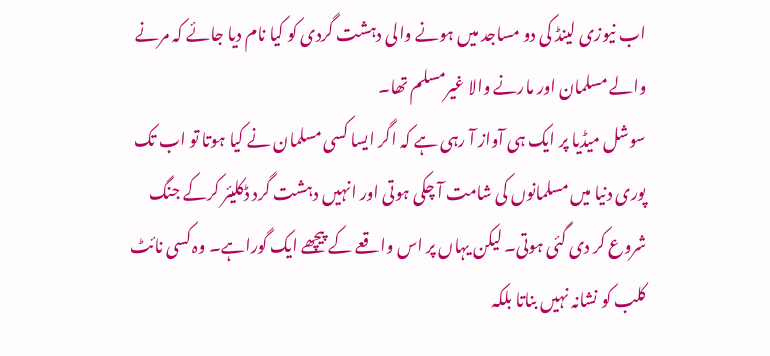اب نیوزی لینڈ کی دو مساجد میں ہونے والی دہشت گردی کو کیا نام دیا جائے کہ مرنے والے مسلمان اور مارنے والا غیرمسلم تھا۔
سوشل میڈیا پر ایک ہی آواز آ رہی ہے کہ اگر ایسا کسی مسلمان نے کیا ہوتا تو اب تک پوری دنیا میں مسلمانوں کی شامت آ چکی ہوتی اور انہیں دہشت گرد ڈکلیئر کرکے جنگ شروع کر دی گئی ہوتی۔ لیکن یہاں پر اس واقعے کے پیچھے ایک گوراہے۔ وہ کسی نائٹ کلب کو نشانہ نہیں بناتا بلکہ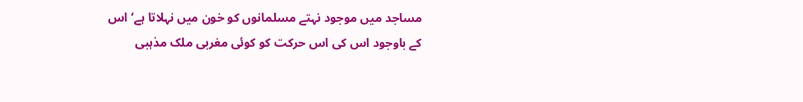مساجد میں موجود نہتے مسلمانوں کو خون میں نہلاتا ہے‘ اس کے باوجود اس کی اس حرکت کو کوئی مغربی ملک مذہبی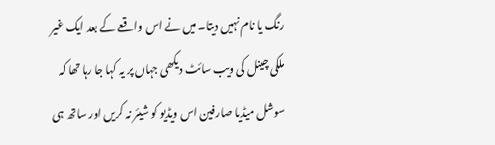رنگ یا نام نہیں دیتا۔ میں نے اس واقعے کے بعد ایک غیر ملکی چینل کی ویب سائٹ دیکھی جہاں پر یہ کہا جا رہا تھا کہ سوشل میڈیا صارفین اس ویڈیو کو شیئر نہ کریں اور ساتھ ہی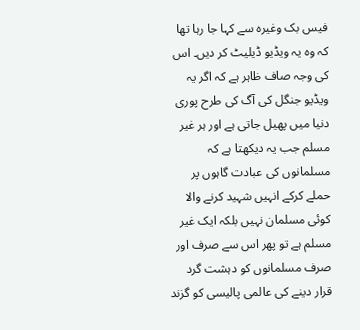فیس بک وغیرہ سے کہا جا رہا تھا کہ وہ یہ ویڈیو ڈیلیٹ کر دیں۔ اس کی وجہ صاف ظاہر ہے کہ اگر یہ ویڈیو جنگل کی آگ کی طرح پوری دنیا میں پھیل جاتی ہے اور ہر غیر مسلم جب یہ دیکھتا ہے کہ مسلمانوں کی عبادت گاہوں پر حملے کرکے انہیں شہید کرنے والا کوئی مسلمان نہیں بلکہ ایک غیر مسلم ہے تو پھر اس سے صرف اور صرف مسلمانوں کو دہشت گرد قرار دینے کی عالمی پالیسی کو گزند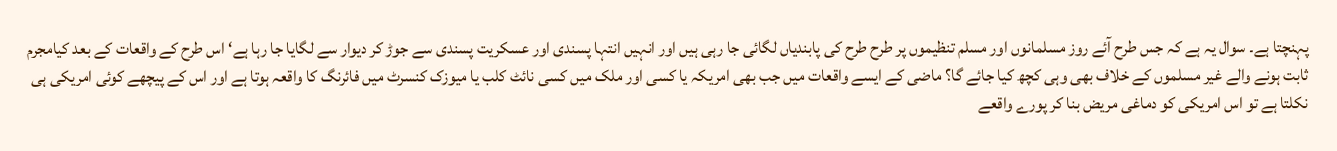پہنچتا ہے۔ سوال یہ ہے کہ جس طرح آئے روز مسلمانوں اور مسلم تنظیموں پر طرح طرح کی پابندیاں لگائی جا رہی ہیں اور انہیں انتہا پسندی اور عسکریت پسندی سے جوڑ کر دیوار سے لگایا جا رہا ہے‘ اس طرح کے واقعات کے بعد کیامجرم ثابت ہونے والے غیر مسلموں کے خلاف بھی وہی کچھ کیا جائے گا؟ ماضی کے ایسے واقعات میں جب بھی امریکہ یا کسی اور ملک میں کسی نائٹ کلب یا میوزک کنسرٹ میں فائرنگ کا واقعہ ہوتا ہے اور اس کے پیچھے کوئی امریکی ہی نکلتا ہے تو اس امریکی کو دماغی مریض بنا کر پورے واقعے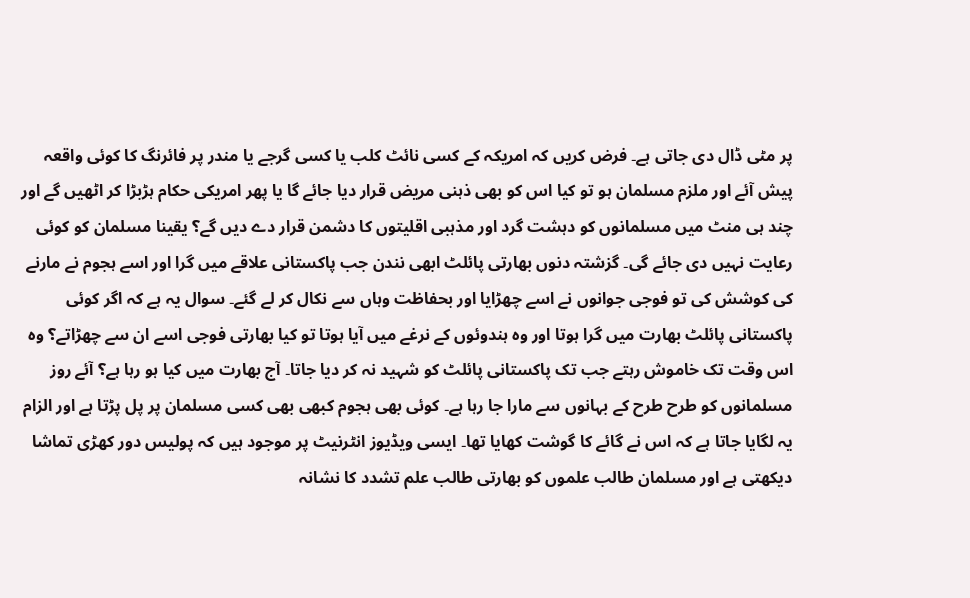پر مٹی ڈال دی جاتی ہے۔ فرض کریں کہ امریکہ کے کسی نائٹ کلب یا کسی گرجے یا مندر پر فائرنگ کا کوئی واقعہ پیش آئے اور ملزم مسلمان ہو تو کیا اس کو بھی ذہنی مریض قرار دیا جائے گا یا پھر امریکی حکام ہڑبڑا کر اٹھیں گے اور چند ہی منٹ میں مسلمانوں کو دہشت گرد اور مذہبی اقلیتوں کا دشمن قرار دے دیں گے؟ یقینا مسلمان کو کوئی رعایت نہیں دی جائے گی۔ گزشتہ دنوں بھارتی پائلٹ ابھی نندن جب پاکستانی علاقے میں گرا اور اسے ہجوم نے مارنے کی کوشش کی تو فوجی جوانوں نے اسے چھڑایا اور بحفاظت وہاں سے نکال کر لے گئے۔ سوال یہ ہے کہ اگر کوئی پاکستانی پائلٹ بھارت میں گرا ہوتا اور وہ ہندوئوں کے نرغے میں آیا ہوتا تو کیا بھارتی فوجی اسے ان سے چھڑاتے؟ وہ اس وقت تک خاموش رہتے جب تک پاکستانی پائلٹ کو شہید نہ کر دیا جاتا۔ آج بھارت میں کیا ہو رہا ہے؟ آئے روز مسلمانوں کو طرح طرح کے بہانوں سے مارا جا رہا ہے۔ کوئی بھی ہجوم کبھی بھی کسی مسلمان پر پل پڑتا ہے اور الزام یہ لگایا جاتا ہے کہ اس نے گائے کا گوشت کھایا تھا۔ ایسی ویڈیوز انٹرنیٹ پر موجود ہیں کہ پولیس دور کھڑی تماشا دیکھتی ہے اور مسلمان طالب علموں کو بھارتی طالب علم تشدد کا نشانہ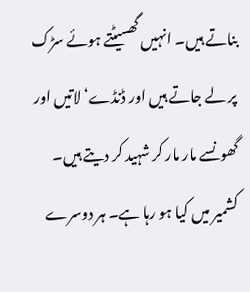بناتے ہیں۔ انہیں گھسیٹتے ہوئے سڑک پر لے جاتے ہیں اور ڈنڈے‘ لاتیں اور گھونسے مار مار کر شہید کر دیتے ہیں۔ کشمیر میں کیا ہو رہا ہے۔ ہر دوسرے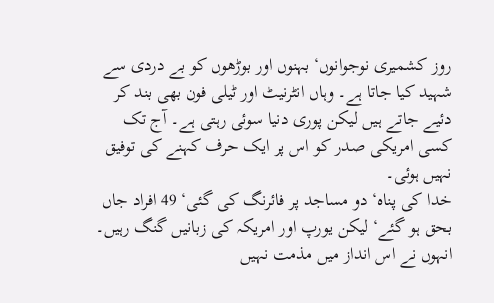روز کشمیری نوجوانوں‘ بہنوں اور بوڑھوں کو بے دردی سے شہید کیا جاتا ہے۔ وہاں انٹرنیٹ اور ٹیلی فون بھی بند کر دئیے جاتے ہیں لیکن پوری دنیا سوئی رہتی ہے۔ آج تک کسی امریکی صدر کو اس پر ایک حرف کہنے کی توفیق نہیں ہوئی۔
خدا کی پناہ‘ دو مساجد پر فائرنگ کی گئی‘ 49 افراد جاں بحق ہو گئے‘ لیکن یورپ اور امریکہ کی زبانیں گنگ رہیں۔ انہوں نے اس انداز میں مذمت نہیں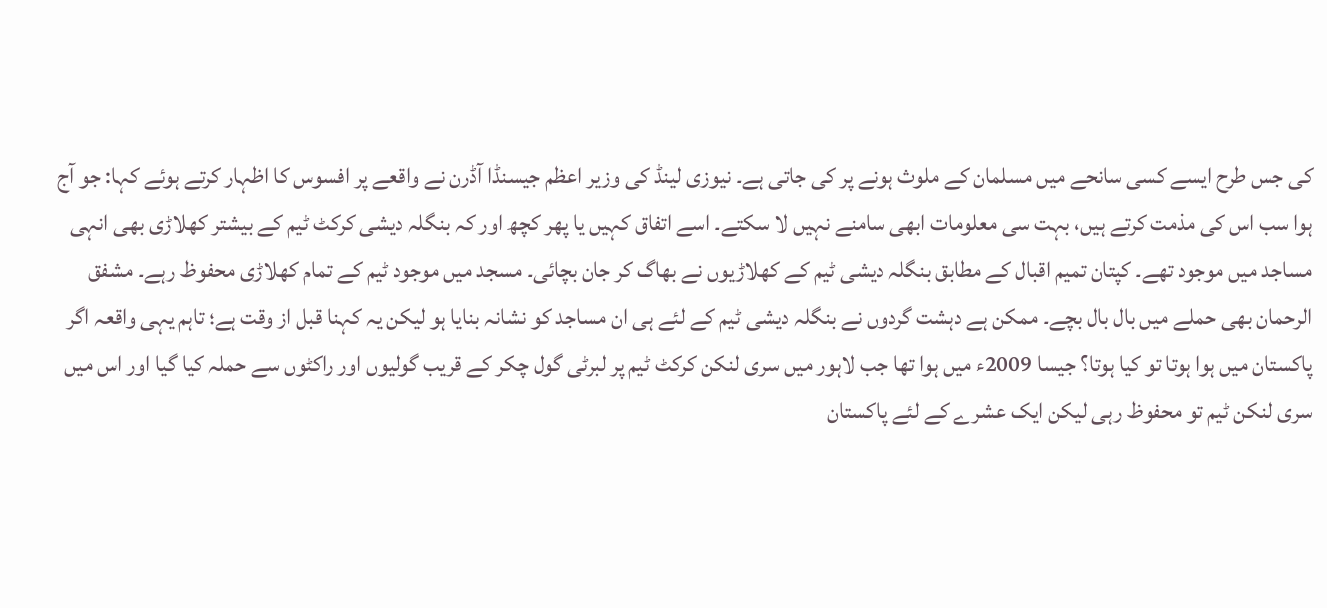کی جس طرح ایسے کسی سانحے میں مسلمان کے ملوث ہونے پر کی جاتی ہے۔ نیوزی لینڈ کی وزیر اعظم جیسنڈا آڈرن نے واقعے پر افسوس کا اظہار کرتے ہوئے کہا: جو آج ہوا سب اس کی مذمت کرتے ہیں، بہت سی معلومات ابھی سامنے نہیں لا سکتے۔ اسے اتفاق کہیں یا پھر کچھ اور کہ بنگلہ دیشی کرکٹ ٹیم کے بیشتر کھلاڑی بھی انہی مساجد میں موجود تھے۔ کپتان تمیم اقبال کے مطابق بنگلہ دیشی ٹیم کے کھلاڑیوں نے بھاگ کر جان بچائی۔ مسجد میں موجود ٹیم کے تمام کھلاڑی محفوظ رہے۔ مشفق الرحمان بھی حملے میں بال بال بچے۔ ممکن ہے دہشت گردوں نے بنگلہ دیشی ٹیم کے لئے ہی ان مساجد کو نشانہ بنایا ہو لیکن یہ کہنا قبل از وقت ہے؛ تاہم یہی واقعہ اگر پاکستان میں ہوا ہوتا تو کیا ہوتا؟ جیسا 2009ء میں ہوا تھا جب لاہور میں سری لنکن کرکٹ ٹیم پر لبرٹی گول چکر کے قریب گولیوں اور راکٹوں سے حملہ کیا گیا اور اس میں سری لنکن ٹیم تو محفوظ رہی لیکن ایک عشرے کے لئے پاکستان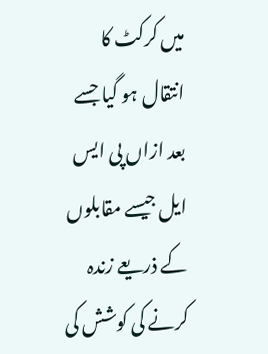میں کرکٹ کا انتقال ہو گیا جسے بعد ازاں پی ایس ایل جیسے مقابلوں کے ذریعے زندہ کرنے کی کوشش کی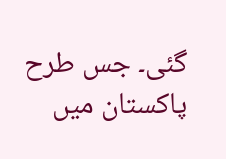گئی۔ جس طرح پاکستان میں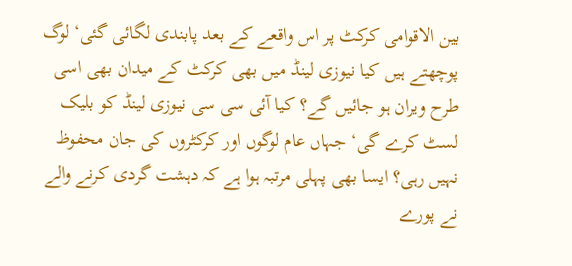بین الاقوامی کرکٹ پر اس واقعے کے بعد پابندی لگائی گئی‘ لوگ پوچھتے ہیں کیا نیوزی لینڈ میں بھی کرکٹ کے میدان بھی اسی طرح ویران ہو جائیں گے؟ کیا آئی سی سی نیوزی لینڈ کو بلیک لسٹ کرے گی‘ جہاں عام لوگوں اور کرکٹروں کی جان محفوظ نہیں رہی؟ ایسا بھی پہلی مرتبہ ہوا ہے کہ دہشت گردی کرنے والے نے پورے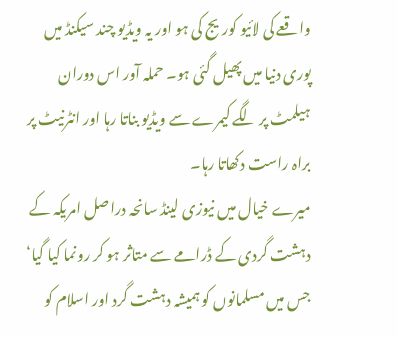واقعے کی لائیو کوریج کی ہو اور یہ ویڈیو چند سیکنڈ میں پوری دنیا میں پھیل گئی ہو۔ حملہ آور اس دوران ہیلمٹ پر لگے کیمرے سے ویڈیو بناتا رہا اور انٹرنیٹ پر براہ راست دکھاتا رہا۔
میرے خیال میں نیوزی لینڈ سانحہ دراصل امریکہ کے دہشت گردی کے ڈرامے سے متاثر ہو کر رونما کیا گیا‘ جس میں مسلمانوں کو ہمیشہ دہشت گرد اور اسلام کو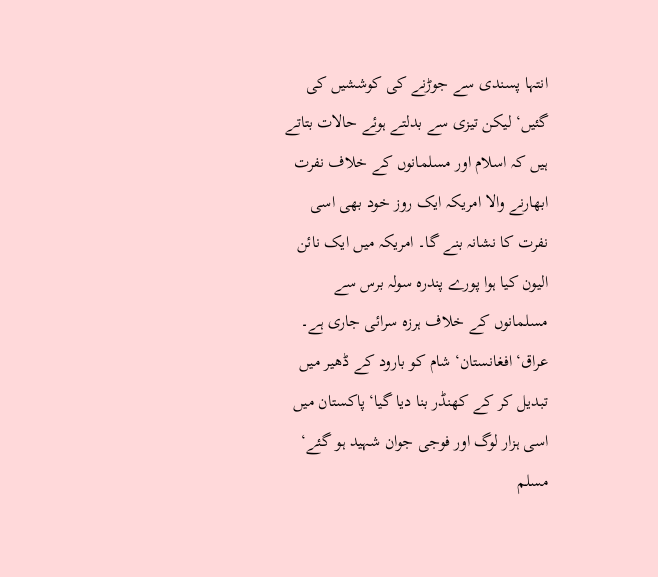انتہا پسندی سے جوڑنے کی کوششیں کی گئیں‘ لیکن تیزی سے بدلتے ہوئے حالات بتاتے ہیں کہ اسلام اور مسلمانوں کے خلاف نفرت ابھارنے والا امریکہ ایک روز خود بھی اسی نفرت کا نشانہ بنے گا۔ امریکہ میں ایک نائن الیون کیا ہوا پورے پندرہ سولہ برس سے مسلمانوں کے خلاف ہرزہ سرائی جاری ہے۔ عراق‘ افغانستان‘ شام کو بارود کے ڈھیر میں تبدیل کر کے کھنڈر بنا دیا گیا‘ پاکستان میں اسی ہزار لوگ اور فوجی جوان شہید ہو گئے‘ مسلم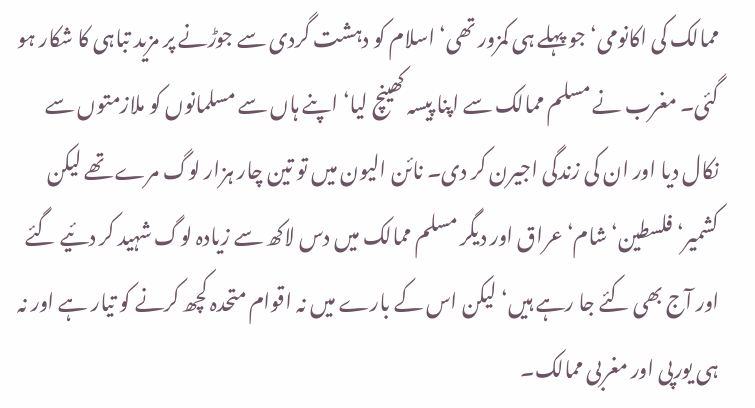ممالک کی اکانومی‘ جو پہلے ہی کمزور تھی‘ اسلام کو دہشت گردی سے جوڑنے پر مزید تباہی کا شکار ہو گئی۔ مغرب نے مسلم ممالک سے اپنا پیسہ کھینچ لیا‘ اپنے ہاں سے مسلمانوں کو ملازمتوں سے نکال دیا اور ان کی زندگی اجیرن کر دی۔ نائن الیون میں تو تین چار ہزار لوگ مرے تھے لیکن کشمیر‘ فلسطین‘ شام‘ عراق اور دیگر مسلم ممالک میں دس لاکھ سے زیادہ لوگ شہید کر دئیے گئے اور آج بھی کئے جا رہے ہیں‘ لیکن اس کے بارے میں نہ اقوام متحدہ کچھ کرنے کو تیار ہے اور نہ ہی یورپی اور مغربی ممالک۔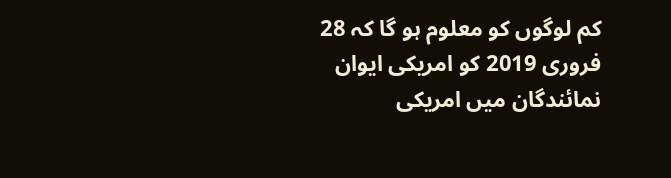کم لوگوں کو معلوم ہو گا کہ 28 فروری 2019 کو امریکی ایوان نمائندگان میں امریکی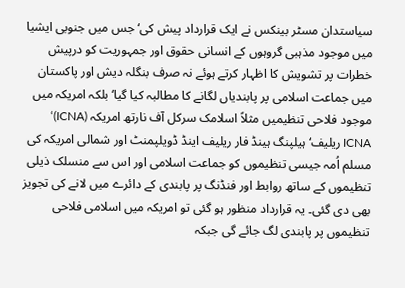سیاستدان مسٹر بینکس نے ایک قرارداد پیش کی‘ جس میں جنوبی ایشیا میں موجود مذہبی گروہوں کے انسانی حقوق اور جمہوریت کو درپیش خطرات پر تشویش کا اظہار کرتے ہوئے نہ صرف بنگلہ دیش اور پاکستان میں جماعت اسلامی پر پابندیاں لگانے کا مطالبہ کیا گیا‘ بلکہ امریکہ میں موجود فلاحی تنظیمیں مثلاً اسلامک سرکل آف نارتھ امریکہ (ICNA)‘ ICNA ریلیف‘ ہیلپنگ ہینڈ فار ریلیف اینڈ ڈویلپمنٹ اور شمالی امریکہ کی مسلم اُمہ جیسی تنظیموں کو جماعت اسلامی اور اس سے منسلک ذیلی تنظیموں کے ساتھ روابط اور فنڈنگ پر پابندی کے دائرے میں لانے کی تجویز بھی دی گئی۔ یہ قرارداد منظور ہو گئی تو امریکہ میں اسلامی فلاحی تنظیموں پر پابندی لگ جائے گی جبکہ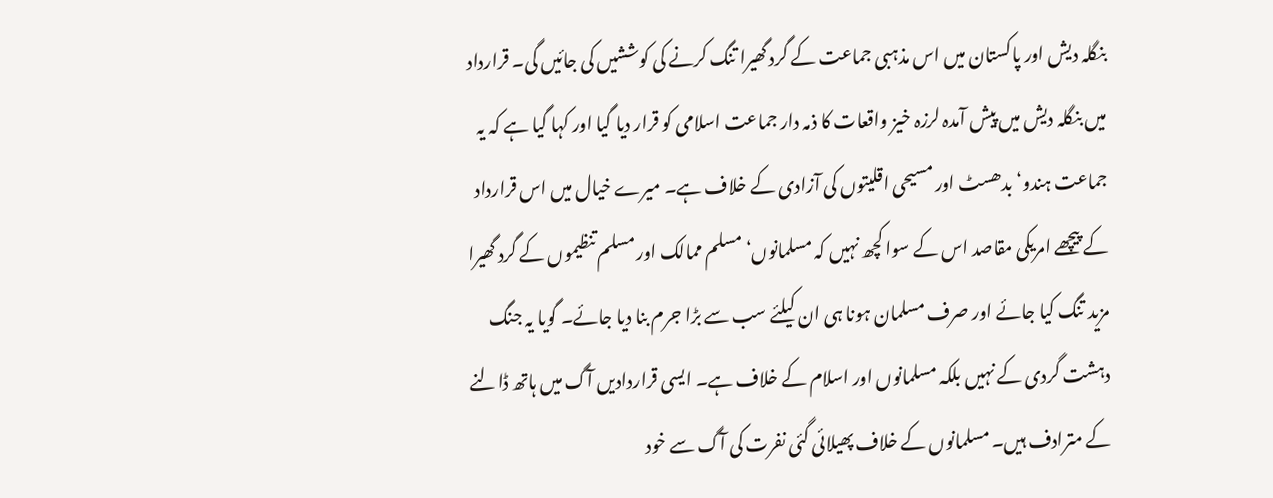بنگلہ دیش اور پاکستان میں اس مذہبی جماعت کے گرد گھیرا تنگ کرنے کی کوششیں کی جائیں گی۔ قرارداد میں بنگلہ دیش میں پیش آمدہ لرزہ خیز واقعات کا ذمہ دار جماعت اسلامی کو قرار دیا گیا اور کہا گیا ہے کہ یہ جماعت ہندو‘ بدھسٹ اور مسیحی اقلیتوں کی آزادی کے خلاف ہے۔ میرے خیال میں اس قرارداد کے پیچھے امریکی مقاصد اس کے سوا کچھ نہیں کہ مسلمانوں‘ مسلم ممالک اور مسلم تنظیموں کے گرد گھیرا مزید تنگ کیا جائے اور صرف مسلمان ہونا ہی ان کیلئے سب سے بڑا جرم بنا دیا جائے۔ گویا یہ جنگ دہشت گردی کے نہیں بلکہ مسلمانوں اور اسلام کے خلاف ہے۔ ایسی قراردادیں آگ میں ہاتھ ڈالنے کے مترادف ہیں۔ مسلمانوں کے خلاف پھیلائی گئی نفرت کی آگ سے خود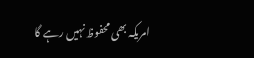امریکہ بھی محفوظ نہیں رہے گا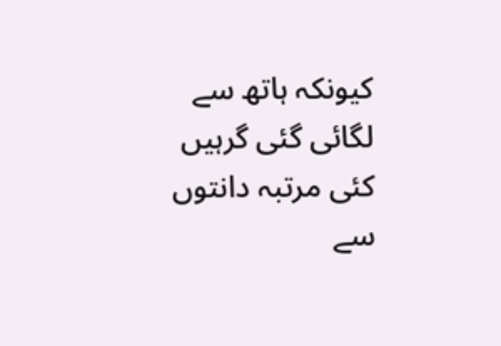کیونکہ ہاتھ سے لگائی گئی گرہیں کئی مرتبہ دانتوں سے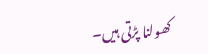کھولنا پڑتی ہیں۔